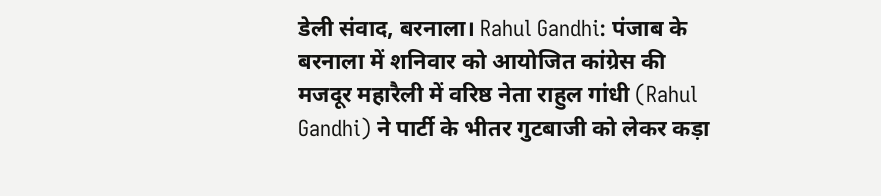डेली संवाद, बरनाला। Rahul Gandhi: पंजाब के बरनाला में शनिवार को आयोजित कांग्रेस की मजदूर महारैली में वरिष्ठ नेता राहुल गांधी (Rahul Gandhi) ने पार्टी के भीतर गुटबाजी को लेकर कड़ा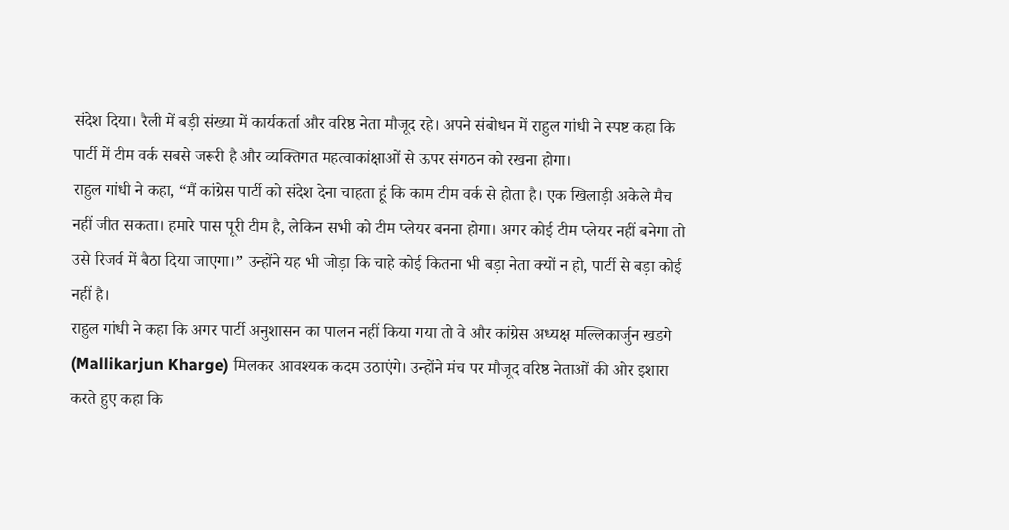संदेश दिया। रैली में बड़ी संख्या में कार्यकर्ता और वरिष्ठ नेता मौजूद रहे। अपने संबोधन में राहुल गांधी ने स्पष्ट कहा कि पार्टी में टीम वर्क सबसे जरूरी है और व्यक्तिगत महत्वाकांक्षाओं से ऊपर संगठन को रखना होगा।
राहुल गांधी ने कहा, “मैं कांग्रेस पार्टी को संदेश देना चाहता हूं कि काम टीम वर्क से होता है। एक खिलाड़ी अकेले मैच नहीं जीत सकता। हमारे पास पूरी टीम है, लेकिन सभी को टीम प्लेयर बनना होगा। अगर कोई टीम प्लेयर नहीं बनेगा तो उसे रिजर्व में बैठा दिया जाएगा।” उन्होंने यह भी जोड़ा कि चाहे कोई कितना भी बड़ा नेता क्यों न हो, पार्टी से बड़ा कोई नहीं है।
राहुल गांधी ने कहा कि अगर पार्टी अनुशासन का पालन नहीं किया गया तो वे और कांग्रेस अध्यक्ष मल्लिकार्जुन खडगे (Mallikarjun Kharge) मिलकर आवश्यक कदम उठाएंगे। उन्होंने मंच पर मौजूद वरिष्ठ नेताओं की ओर इशारा करते हुए कहा कि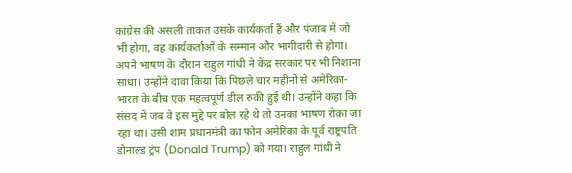कांग्रेस की असली ताकत उसके कार्यकर्ता हैं और पंजाब में जो भी होगा, वह कार्यकर्ताओं के सम्मान और भागीदारी से होगा।
अपने भाषण के दौरान राहुल गांधी ने केंद्र सरकार पर भी निशाना साधा। उन्होंने दावा किया कि पिछले चार महीनों से अमेरिका-भारत के बीच एक महत्वपूर्ण डील रुकी हुई थी। उन्होंने कहा कि संसद में जब वे इस मुद्दे पर बोल रहे थे तो उनका भाषण रोका जा रहा था। उसी शाम प्रधानमंत्री का फोन अमेरिका के पूर्व राष्ट्रपति डोनाल्ड ट्रंप (Donald Trump) को गया। राहुल गांधी ने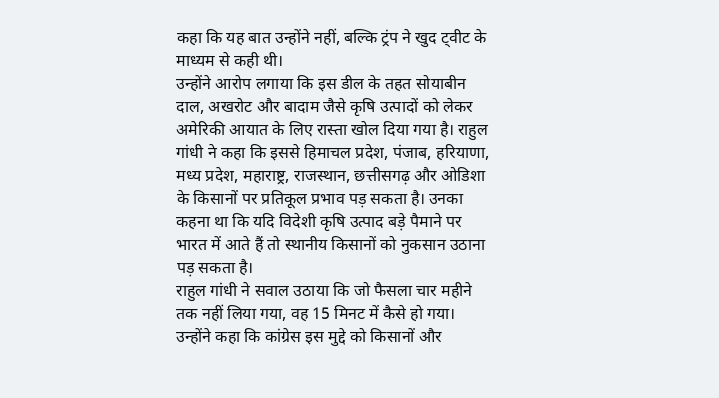कहा कि यह बात उन्होंने नहीं, बल्कि ट्रंप ने खुद ट्वीट के माध्यम से कही थी।
उन्होंने आरोप लगाया कि इस डील के तहत सोयाबीन दाल, अखरोट और बादाम जैसे कृषि उत्पादों को लेकर अमेरिकी आयात के लिए रास्ता खोल दिया गया है। राहुल गांधी ने कहा कि इससे हिमाचल प्रदेश, पंजाब, हरियाणा, मध्य प्रदेश, महाराष्ट्र, राजस्थान, छत्तीसगढ़ और ओडिशा के किसानों पर प्रतिकूल प्रभाव पड़ सकता है। उनका कहना था कि यदि विदेशी कृषि उत्पाद बड़े पैमाने पर भारत में आते हैं तो स्थानीय किसानों को नुकसान उठाना पड़ सकता है।
राहुल गांधी ने सवाल उठाया कि जो फैसला चार महीने तक नहीं लिया गया, वह 15 मिनट में कैसे हो गया। उन्होंने कहा कि कांग्रेस इस मुद्दे को किसानों और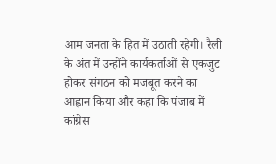आम जनता के हित में उठाती रहेगी। रैली के अंत में उन्होंने कार्यकर्ताओं से एकजुट होकर संगठन को मजबूत करने का आह्वान किया और कहा कि पंजाब में कांग्रेस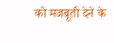को मजबूती देने के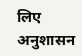लिए अनुशासन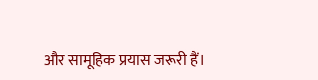और सामूहिक प्रयास जरूरी हैं।